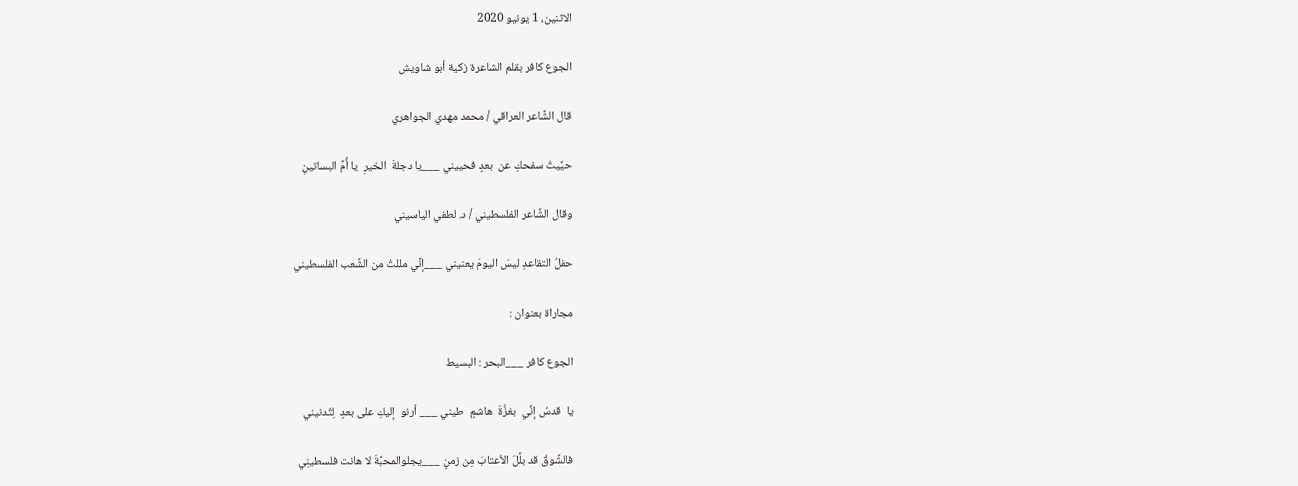الاثنين، 1 يونيو 2020

الجوع كافر بقلم الشاعرة زكية أبو شاويش

قال الشَّاعر العراقي / محمد مهدي الجواهري

حيَّيتُ سفحكِ عن  بعدٍ فحييني ___يا دجلةَ  الخيرِ  يا أُمَّ البساتينِ

وقال الشَّاعر الفلسطيني / د. لطفي الياسيني

حفلُ التقاعدِ ليسَ اليومَ يعنيني ___إنِّي مللتُ من الشَّعب الفلسطيني

مجاراة بعنوان :

الجوع كافر ___البحر : البسيط

يا  قدسُ إنِّي  بغزَّةَ  هاشمٍ  طيني ___ أرنو  إليكِ على بعدٍ  لِتُدنيني

فالشَّوقُ قد بلَّلَ الأعتابَ مِن زمنٍ ___يجلوالمحبَّةَ لا هانت فلسطينِي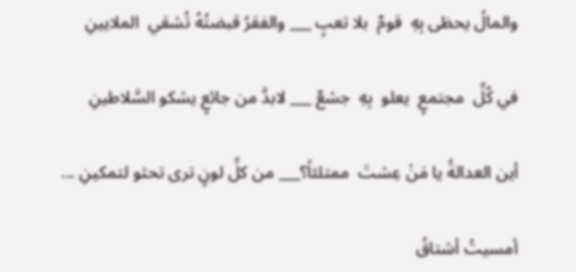والمالُ يحظى بِهِ  قومٌ  بلا تعبٍ ___ والفقرُ قبضتُهُ تُشقي  الملايينِ

في كُلِّ  مجتمعٍ  يعلو  بِهِ  جشعٌ ___ لابدَّ من جائعٍ يشكو السَّلاطينِ

أين العدالةُ يا مَنْ عِشتَ  ممتلئاً؟___ من كلِّ لونٍ ترى تحثو لتمكينِ ...

أمسيتُ أشتاقُ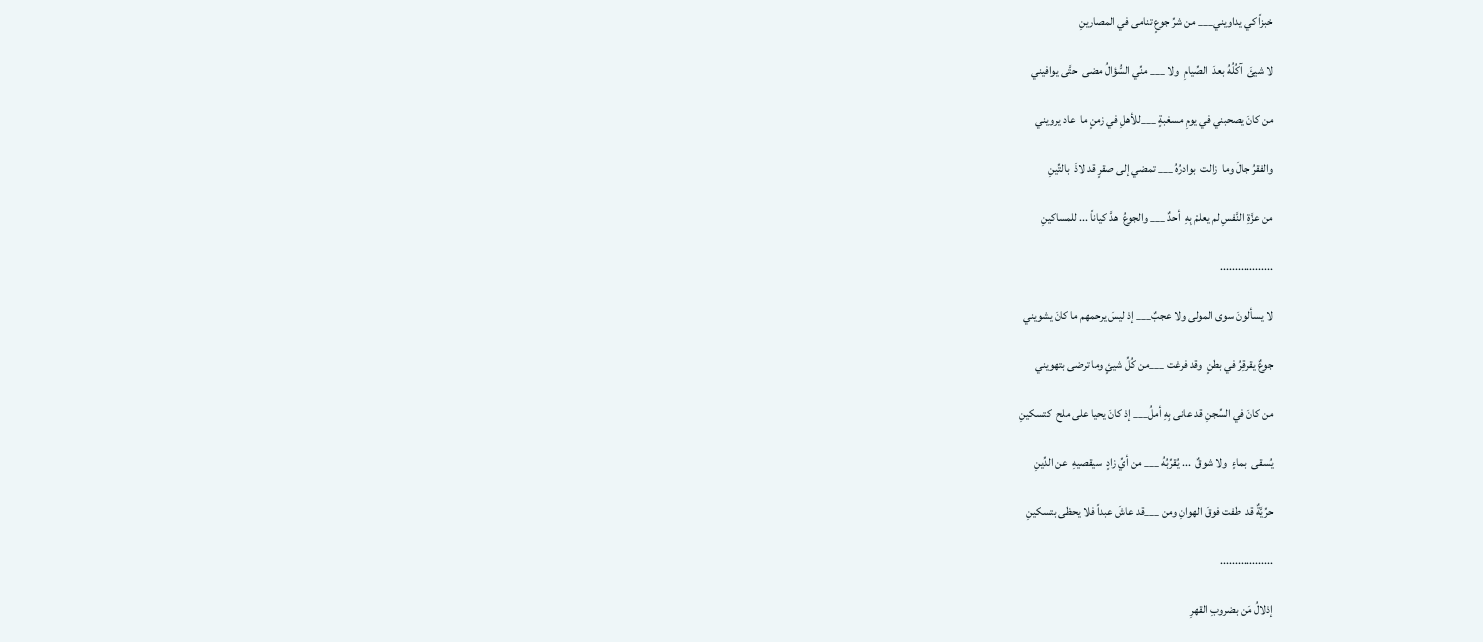خبزاً كي يداويني___ من شرِّ جوعٍ تنامى في المصارينِ

لا شيئَ  آكُلُهُ بعدَ  الصِّيامِ  ولا ___ منِّي السُّؤالُ مضى  حتَّى يوافيني

من كانَ يصحبني في يومِ مسغبةٍ ___للأهلِ في زمنٍ ما  عاد يرويني

والفقرُ جالَ وما  زالت  بوادرُهُ ___ تمضي إلى صقرٍ قد لاذَ  بالتِّينِ

من عزَّةِ النَّفسِ لم يعلمْ بِهِ  أحدٌ ___ والجوعُ  هدَّ كياناً ... للمساكينِ

..................

لا يسألونَ سوى المولى ولا عجبٌ___ إذ ليسَ يرحمهم ما كانَ يشويني

جوعٌ يقرقِرُ في بطنٍ  وقد فرغت ___من كُلِّ شيئٍ وما ترضى بتهويني

من كانَ في السِّجنِ قد عانى بِهِ أملُ___ إذ كانَ يحيا على ملح  كتسكينِ

يُسقى  بماءٍ  ولا شوقٌ  ... يُقرِّبُهُ ___ من أيِّ زادٍ  سيقصيهِ  عن الدِّينِ

حرِّيَّةٌ قد  طفت فوقَ الهوانِ ومن ___قد عاشَ عبداً فلا يحظى بتسكينِ

..................

إذلالُ مَن بضروبِ القهرِ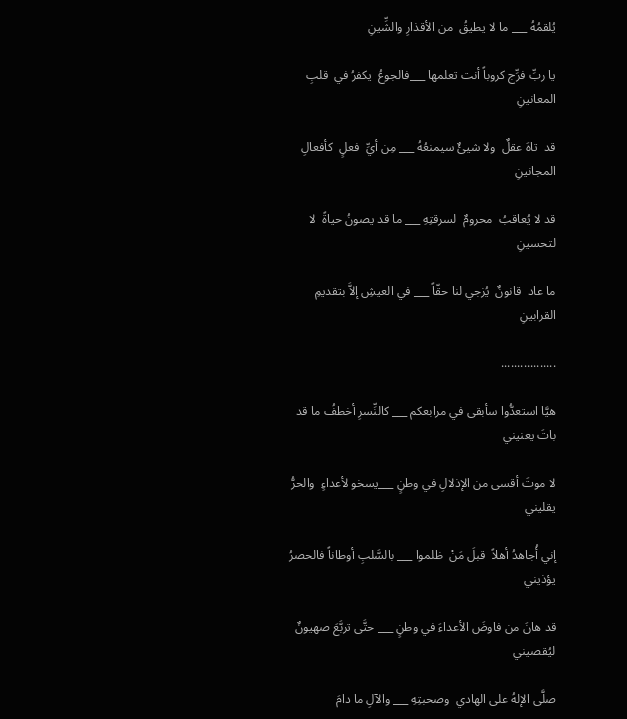يُلقمُهُ ___ ما لا يطيقُ  من الأقذارِ والشِّينِ

يا ربِّ فرِّج كروباً أنت تعلمها ___فالجوعُ  يكفرُ في  قلبِ المعانينِ

قد  تاهَ عقلٌ  ولا شيئٌ سيمنعُهُ ___ مِن أيِّ  فعلٍ  كأفعالِ المجانينِ

قد لا يُعاقبُ  محرومٌ  لسرقتِهِ ___ ما قد يصونُ حياةً  لا لتحسينِ

ما عاد  قانونٌ  يُزجي لنا حقّاً ___ في العيشِ إلاَّ بتقديمِ  القرابينِ

.................

هيَّا استعدُّوا سأبقى في مرابعكم ___ كالنِّسرِ أخطفُ ما قد باتَ يعنيني

لا موتَ أقسى من الإذلالِ في وطنٍ ___يسخو لأعداءٍ  والحرُّ يقليني

إني أُجاهدُ أهلاً  قبلَ مَنْ  ظلموا ___ بالسَّلبِ أوطاناً فالحصرُ يؤذيني

قد هانَ من فاوضَ الأعداءَ في وطنٍ ___ حتَّى تربَّعَ صهيونٌ ليُقصيني

صلَّى الإلهُ على الهادي  وصحبتِهِ ___ والآلِ ما دامَ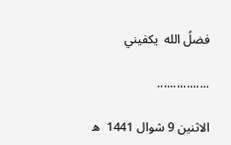فضلُ الله  يكفيني

................

الاثنين 9 شوال 1441  ه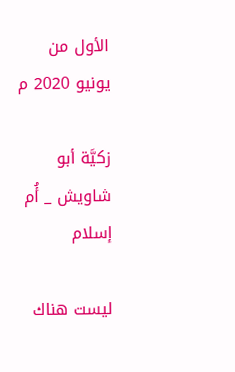الأول من يونيو 2020 م

زكيَّة أبو شاويش _ أُم إسلام

ليست هناك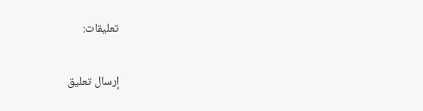تعليقات:

إرسال تعليق